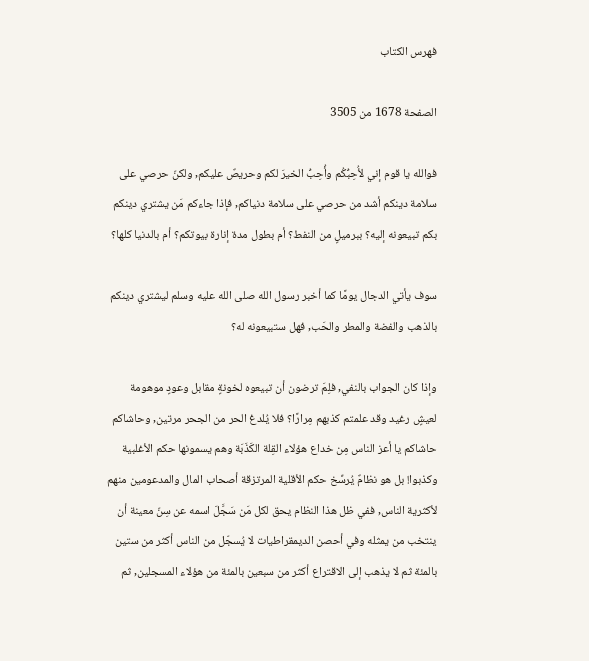فهرس الكتاب

الصفحة 1678 من 3505

فوالله يا قوم إني لأُحِبُّكُم وأُحِبُّ الخيرَ لكم وحريصٌ عليكم, ولكنّ حرصي على سلامة دينكم أشد من حرصي على سلامة دنياكم, فإذا جاءكم مَن يشتري دينكم بكم تبيعونه إليه؟ ببرميلٍ من النفط؟ أم بطول مدة إنارة بيوتكم؟ أم بالدنيا كلها؟

سوف يأتي الدجال يومًا كما أخبر رسول الله صلى الله عليه وسلم ليشتري دينكم بالذهب والفضة والمطر والحَب, فهل ستبيعونه له؟

وإذا كان الجواب بالنفي, فلِمَ ترضون أن تبيعوه لخونةٍ مقابل وعودٍ موهومة لعيشٍ رغيد وقد علمتم كذبهم مِرارًا؟ فلا يُلدغ الحر من الجحر مرتين, وحاشاكم حاشاكم يا أعز الناس مِن خداع هؤلاء القِلة الكَذَبَة وهم يسمونها حكم الأغلبية وكذبوا! بل هو نظامٌ يُرسِّخ حكم الأقلية المرتزقة أصحاب المال والمدعومين منهم لأكثرية الناس, ففي ظل هذا النظام يحق لكل مَن سَجَّلَ اسمه عن سِنّ معينة أن ينتخب من يمثله وفي أحصن الديمقراطيات لا يُسجّل من الناس أكثر من ستين بالمئة ثم لا يذهب إلى الاقتراع أكثر من سبعين بالمئة من هؤلاء المسجلين, ثم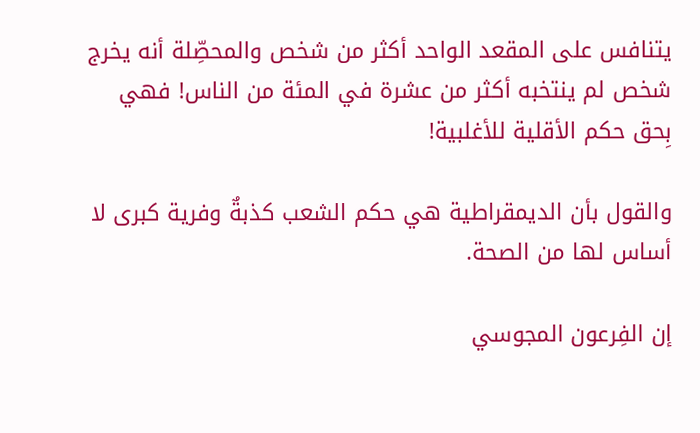يتنافس على المقعد الواحد أكثر من شخص والمحصِّلة أنه يخرج شخص لم ينتخبه أكثر من عشرة في المئة من الناس! فهي بِحق حكم الأقلية للأغلبية!

والقول بأن الديمقراطية هي حكم الشعب كذبةٌ وفرية كبرى لا أساس لها من الصحة.

إن الفِرعون المجوسي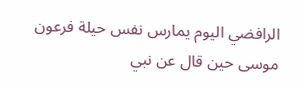الرافضي اليوم يمارس نفس حيلة فرعون موسى حين قال عن نبي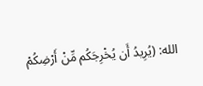الله: (يُرِيدُ أَن يُخْرِجَكُم مِّنْ أَرْضِكُمْ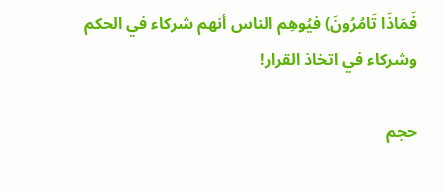فَمَاذَا تَامُرُونَ) فيُوهِم الناس أنهم شركاء في الحكم وشركاء في اتخاذ القرار!

حجم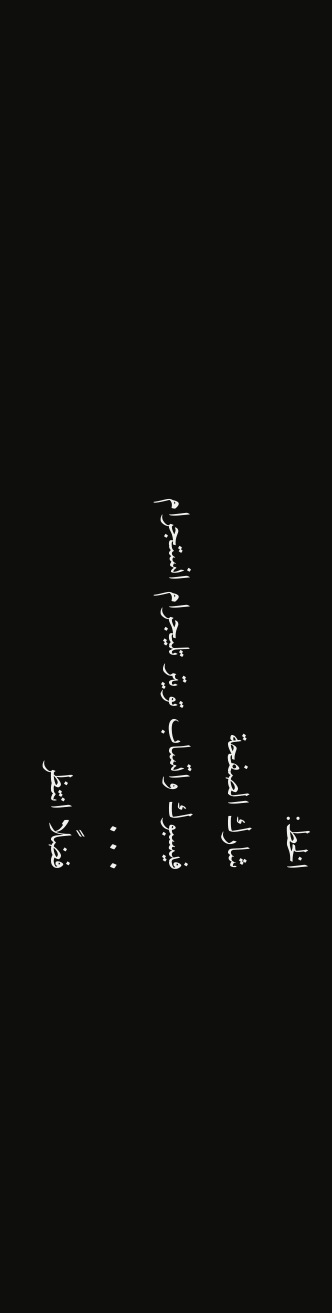الخط:
شارك الصفحة
فيسبوك واتساب تويتر تليجرام انستجرام
. . .
فضلًا انتظر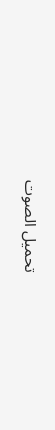تحميل الصوت